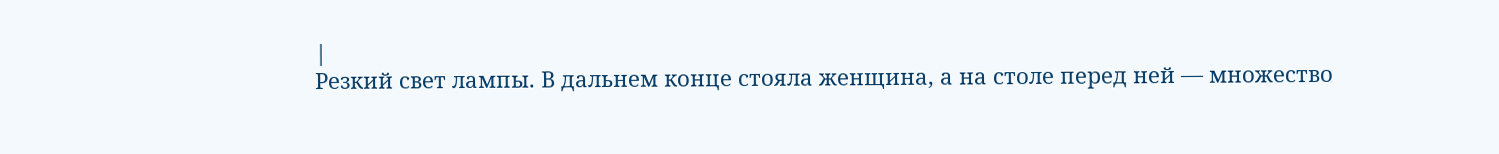|
Резкий свет лампы. В дальнем конце стояла женщина, а на столе перед ней — множество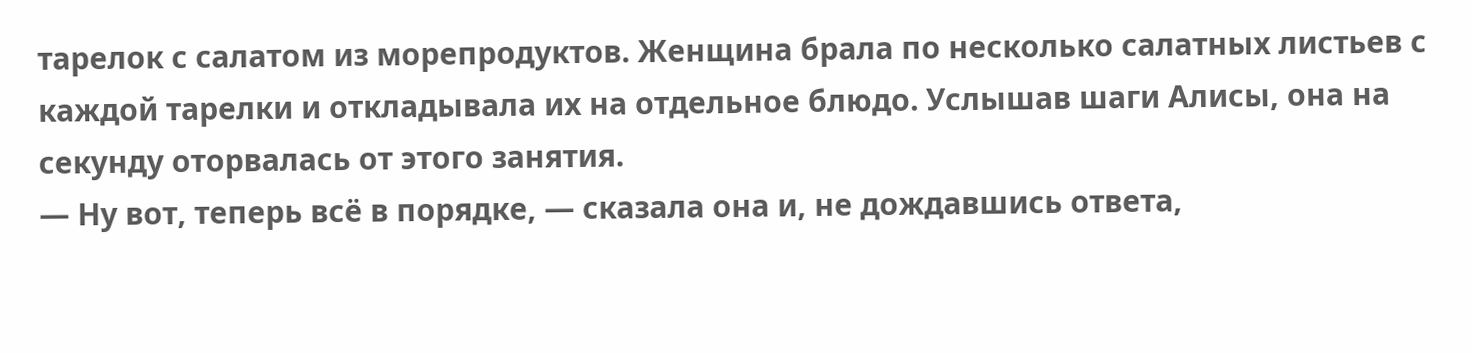тарелок с салатом из морепродуктов. Женщина брала по несколько салатных листьев с каждой тарелки и откладывала их на отдельное блюдо. Услышав шаги Алисы, она на секунду оторвалась от этого занятия.
— Ну вот, теперь всё в порядке, — сказала она и, не дождавшись ответа,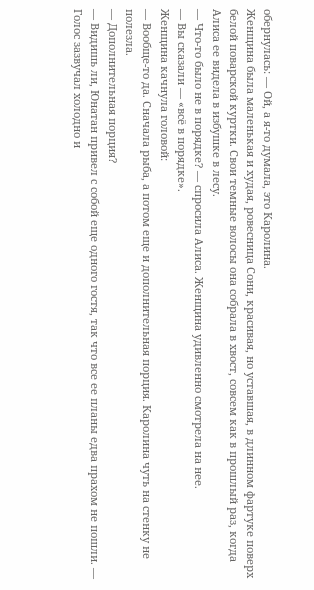обернулась: — Ой, а я-то думала, это Каролина.
Женщина была маленькая и худая, ровесница Сони, красивая, но уставшая, в длинном фартуке поверх белой поварской куртки. Свои темные волосы она собрала в хвост, совсем как в прошлый раз, когда Алиса ее видела в избушке в лесу.
— Что-то было не в порядке? — спросила Алиса. Женщина удивленно смотрела на нее.
— Вы сказали — «всё в порядке».
Женщина качнула головой:
— Вообще-то да. Сначала рыба, а потом еще и дополнительная порция. Каролина чуть на стенку не полезла.
— Дополнительная порция?
— Видишь ли, Юнатан привел с собой еще одного гостя, так что все ее планы едва прахом не пошли. — Голос зазвучал холодно и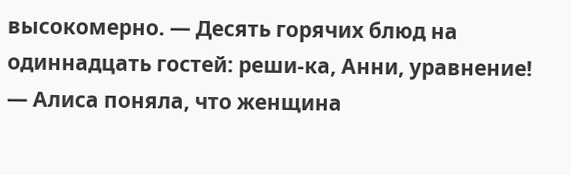высокомерно. — Десять горячих блюд на одиннадцать гостей: реши-ка, Анни, уравнение! — Алиса поняла, что женщина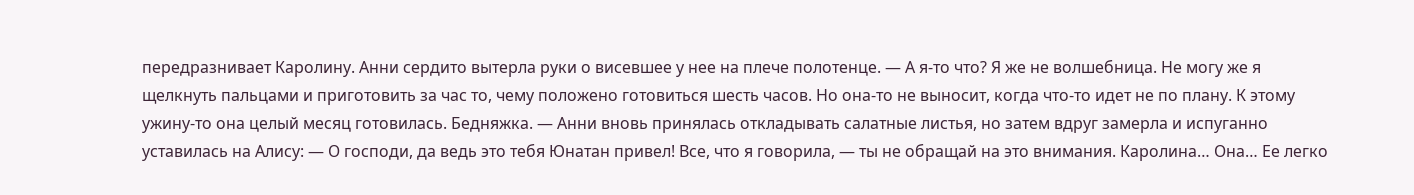передразнивает Каролину. Анни сердито вытерла руки о висевшее у нее на плече полотенце. — А я-то что? Я же не волшебница. Не могу же я щелкнуть пальцами и приготовить за час то, чему положено готовиться шесть часов. Но она-то не выносит, когда что-то идет не по плану. К этому ужину-то она целый месяц готовилась. Бедняжка. — Анни вновь принялась откладывать салатные листья, но затем вдруг замерла и испуганно уставилась на Алису: — О господи, да ведь это тебя Юнатан привел! Все, что я говорила, — ты не обращай на это внимания. Каролина… Она… Ее легко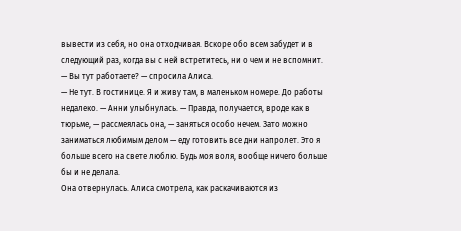вывести из себя, но она отходчивая. Вскоре обо всем забудет и в следующий раз, когда вы с ней встретитесь, ни о чем и не вспомнит.
— Вы тут работаете? — спросила Алиса.
— Не тут. В гостинице. Я и живу там, в маленьком номере. До работы недалеко. — Анни улыбнулась. — Правда, получается, вроде как в тюрьме, — рассмеялась она, — заняться особо нечем. Зато можно заниматься любимым делом — еду готовить все дни напролет. Это я больше всего на свете люблю. Будь моя воля, вообще ничего больше бы и не делала.
Она отвернулась. Алиса смотрела, как раскачиваются из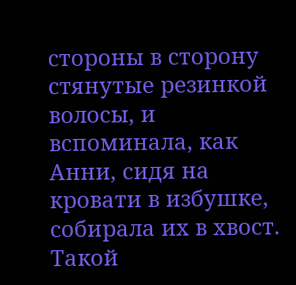стороны в сторону стянутые резинкой волосы, и вспоминала, как Анни, сидя на кровати в избушке, собирала их в хвост. Такой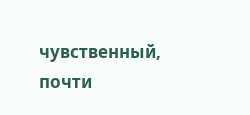чувственный, почти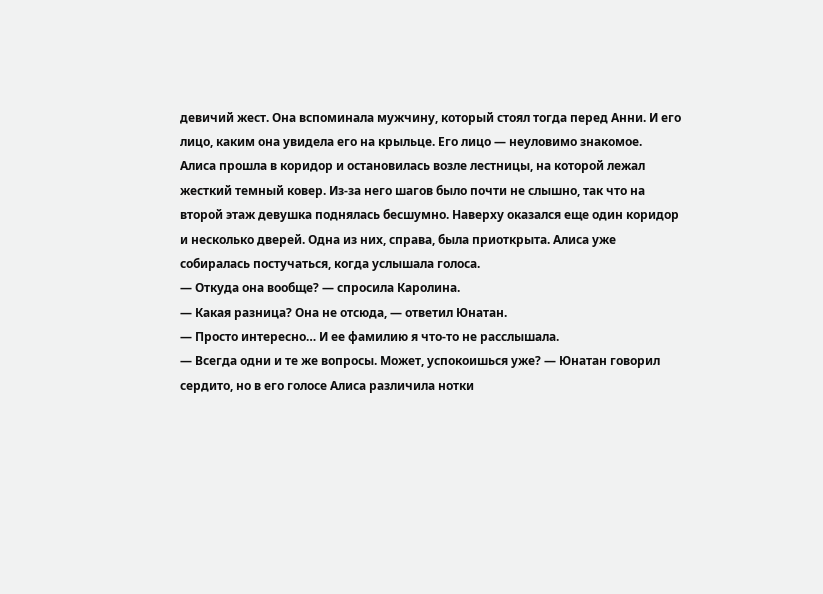девичий жест. Она вспоминала мужчину, который стоял тогда перед Анни. И его лицо, каким она увидела его на крыльце. Его лицо — неуловимо знакомое.
Алиса прошла в коридор и остановилась возле лестницы, на которой лежал жесткий темный ковер. Из-за него шагов было почти не слышно, так что на второй этаж девушка поднялась бесшумно. Наверху оказался еще один коридор и несколько дверей. Одна из них, справа, была приоткрыта. Алиса уже собиралась постучаться, когда услышала голоса.
— Откуда она вообще? — спросила Каролина.
— Какая разница? Она не отсюда, — ответил Юнатан.
— Просто интересно… И ее фамилию я что-то не расслышала.
— Всегда одни и те же вопросы. Может, успокоишься уже? — Юнатан говорил сердито, но в его голосе Алиса различила нотки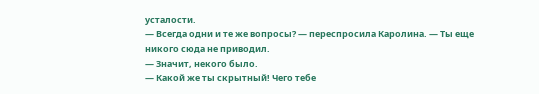усталости.
— Всегда одни и те же вопросы? — переспросила Каролина. — Ты еще никого сюда не приводил.
— Значит, некого было.
— Какой же ты скрытный! Чего тебе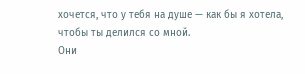хочется, что у тебя на душе — как бы я хотела, чтобы ты делился со мной.
Они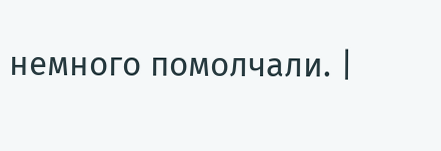немного помолчали. |